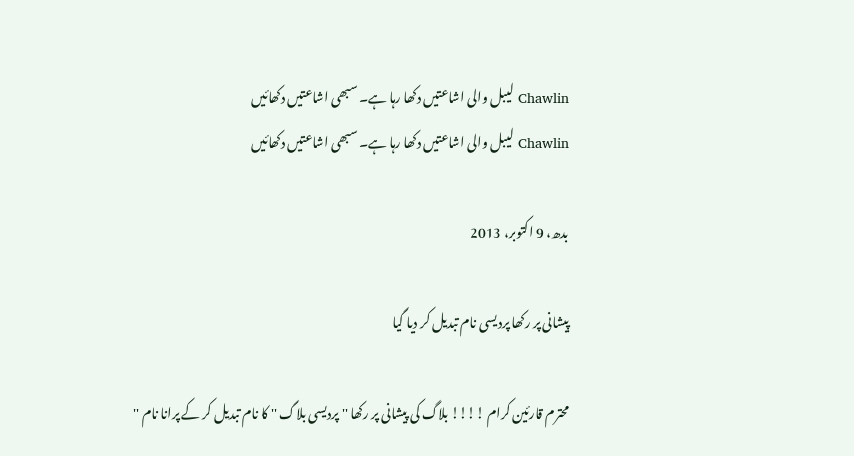Chawlin لیبل والی اشاعتیں دکھا رہا ہے۔ سبھی اشاعتیں دکھائیں
Chawlin لیبل والی اشاعتیں دکھا رہا ہے۔ سبھی اشاعتیں دکھائیں

بدھ، 9 اکتوبر، 2013

پیشانی پر رکھا پردیسی نام تبدیل کر دیا گیا

محترم قارئین کرام !!!! بلاگ کی پیشانی پر رکھا '' پردیسی بلاگ '' کا نام تبدیل کر کے پرانا نام ''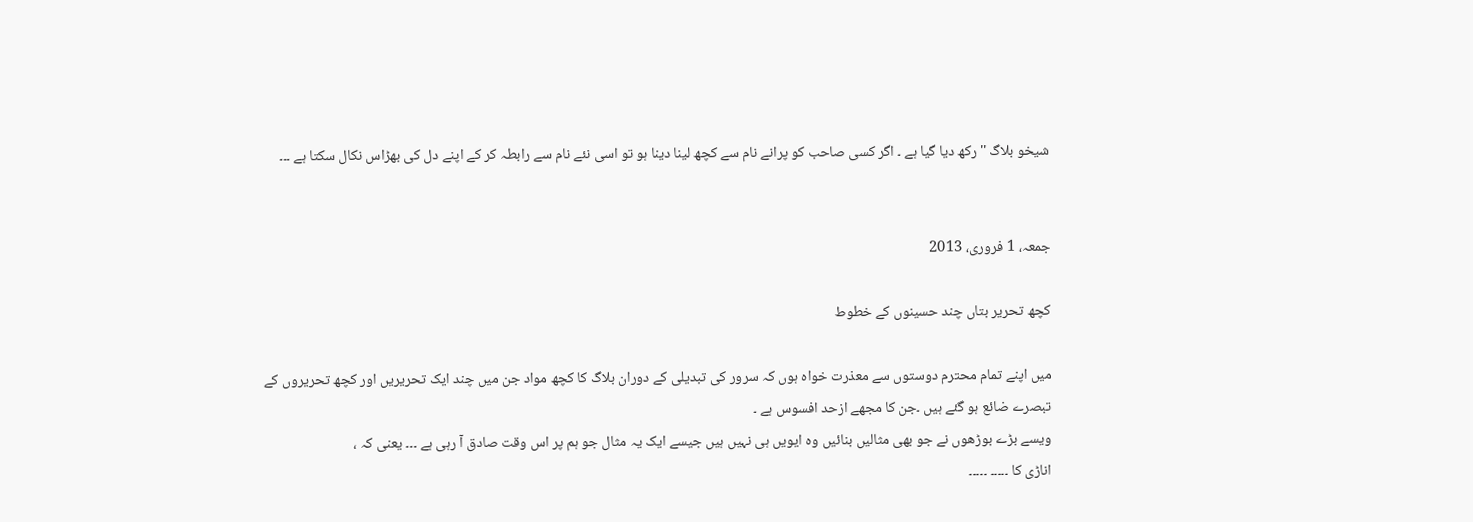شیخو بلاگ '' رکھ دیا گیا ہے ۔ اگر کسی صاحب کو پرانے نام سے کچھ لینا دینا ہو تو اسی نئے نام سے رابطہ کر کے اپنے دل کی بھڑاس نکال سکتا ہے ۔۔۔


جمعہ، 1 فروری، 2013

کچھ تحریر بتاں چند حسینوں کے خطوط

میں اپنے تمام محترم دوستوں سے معذرت خواہ ہوں کہ سرور کی تبدیلی کے دوران بلاگ کا کچھ مواد جن میں چند ایک تحریریں اور کچھ تحریروں کے تبصرے ضائع ہو گئے ہیں ۔جن کا مجھے ازحد افسوس ہے ۔
ویسے بڑے بوڑھوں نے جو بھی مثالیں بنائیں وہ ایویں ہی نہیں ہیں جیسے ایک یہ مثال جو ہم پر اس وقت صادق آ رہی ہے ۔۔۔ یعنی کہ ،
اناڑی کا ۔۔۔۔۔ ۔۔۔۔۔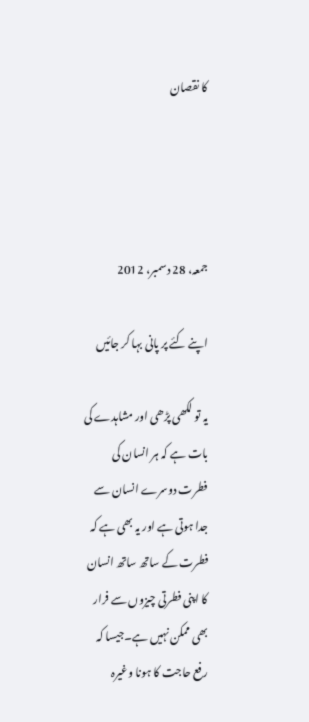کا نقصان




جمعہ، 28 دسمبر، 2012

اپنے کئے پر پانی بہا کر جائیں

یہ تو لکھی پڑھی اور مشاہدے کی بات ہے کہ ہر انسان کی فطرت دوسرے انسان سے جدا ہوتی ہے اور یہ بھی ہے کہ فطرت کے ساتھ ساتھ انسان کا اپنی فطرتی چیزوں سے فرار بھی ممکن نہیں ہے۔جیسا کہ رفع حاجت کا ہونا وغیرہ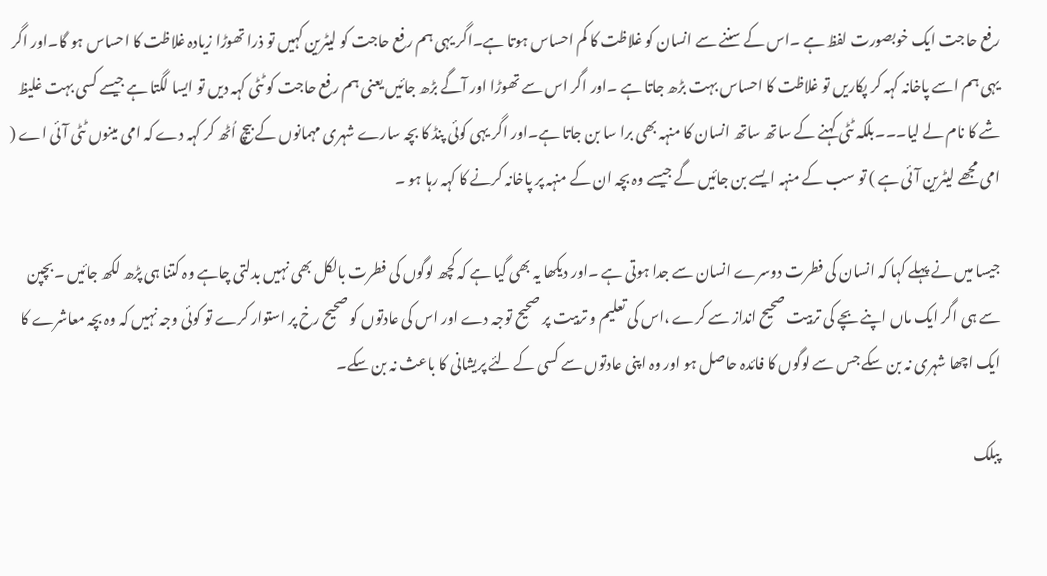رفع حاجت ایک خوبصورت لفظ ہے ۔اس کے سننے سے انسان کو غلاظت کا کم احساس ہوتا ہے۔اگر یہی ہم رفع حاجت کو لیٹرین کہیں تو ذرا تھوڑا زیادہ غلاظت کا احساس ہو گا۔اور اگر یہی ہم اسے پاخانہ کہہ کر پکاریں تو غلاظت کا احساس بہت بڑھ جاتا ہے ۔اور اگر اس سے تھوڑا اور آگے بڑھ جائیں یعنی ہم رفع حاجت کو ٹٹی کہہ دیں تو ایسا لگتا ہے جیسے کسی بہت غلیظ شے کا نام لے لیا۔۔۔بلکہ ٹٹی کہنے کے ساتھ ساتھ انسان کا منہہ بھی برا سا بن جاتا ہے۔اور اگر یہی کوئی پنڈ کا بچہ سارے شہری مہمانوں کے بیچ اُٹھ کر کہہ دے کہ امی مینوں ٹٹی آئی اے ( امی مجھے لیٹرین آئی ہے ) تو سب کے منہہ ایسے بن جائیں گے جیسے وہ بچہ ان کے منہہ پر پاخانہ کرنے کا کہہ رہا ہو ۔

جیسا میں نے پہلے کہا کہ انسان کی فطرت دوسرے انسان سے جدا ہوتی ہے ۔اور دیکھا یہ بھی گیا ہے کہ کچھ لوگوں کی فطرت بالکل بھی نہیں بدلتی چاہے وہ کتنا ہی پڑھ لکھ جائیں ۔بچپن سے ہی اگر ایک ماں اپنے بچے کی تربیت صحیح انداز سے کرے ،اس کی تعلیم و تربیت پر صحیح توجہ دے اور اس کی عادتوں کو صحیح رخ پر استوار کرے تو کوئی وجہ نہیں کہ وہ بچہ معاشرے کا ایک اچھا شہری نہ بن سکے جس سے لوگوں کا فائدہ حاصل ہو اور وہ اپنی عادتوں سے کسی کے لئے پریشانی کا باعث نہ بن سکے۔

پبلک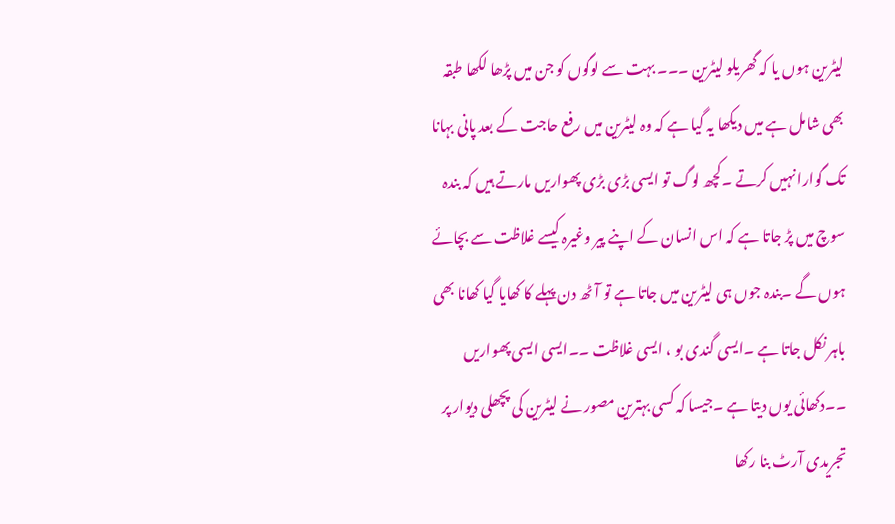لیٹرین ہوں یا کہ گھریلو لیٹرین ۔۔۔ بہت سے لوگوں کو جن میں پڑھا لکھا طبقہ بھی شامل ہے میں دیکھا یہ گیا ہے کہ وہ لیٹرین میں رفع حاجت کے بعد پانی بہانا تک گوارا نہیں کرتے ۔کچھ لوگ تو ایسی بڑی بڑی پھواریں مارتے ہیں کہ بندہ سوچ میں پڑ جاتا ہے کہ اس انسان کے اپنے پیر وغیرہ کیسے غلاظت سے بچائے ہوں گے ۔بندہ جوں ہی لیٹرین میں جاتا ہے تو آٹھ دن پہلے کا کھایا گیا کھانا بھی باہر نکل جاتا ہے ۔ایسی گندی بو ، ایسی غلاظت ۔۔ایسی ایسی پھواریں ۔۔دکھائی یوں دیتا ہے ۔جیسا کہ کسی بہترین مصور نے لیٹرین کی پچھلی دیوار پر تجریدی آرٹ بنا رکھا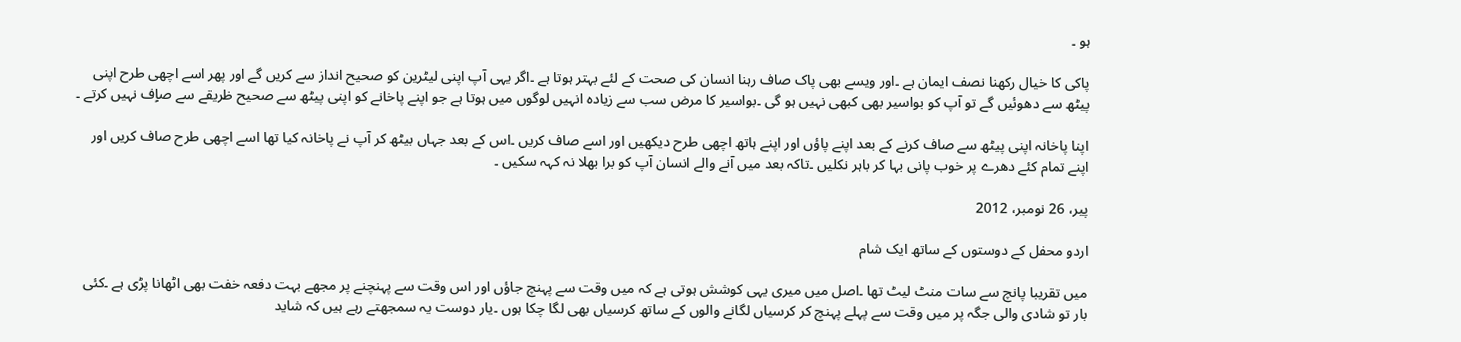ہو ۔

پاکی کا خیال رکھنا نصف ایمان ہے ۔اور ویسے بھی پاک صاف رہنا انسان کی صحت کے لئے بہتر ہوتا ہے ۔اگر یہی آپ اپنی لیٹرین کو صحیح انداز سے کریں گے اور پھر اسے اچھی طرح اپنی پیٹھ سے دھوئیں گے تو آپ کو بواسیر بھی کبھی نہیں ہو گی ۔بواسیر کا مرض سب سے زیادہ انہیں لوگوں میں ہوتا ہے جو اپنے پاخانے کو اپنی پیٹھ سے صحیح ظریقے سے صاٍف نہیں کرتے ۔

اپنا پاخانہ اپنی پیٹھ سے صاف کرنے کے بعد اپنے پاؤں اور اپنے ہاتھ اچھی طرح دیکھیں اور اسے صاف کریں ۔اس کے بعد جہاں بیٹھ کر آپ نے پاخانہ کیا تھا اسے اچھی طرح صاف کریں اور اپنے تمام کئے دھرے پر خوب پانی بہا کر باہر نکلیں ۔تاکہ بعد میں آنے والے انسان آپ کو برا بھلا نہ کہہ سکیں ۔

پیر، 26 نومبر، 2012

اردو محفل کے دوستوں کے ساتھ ایک شام

میں تقریبا پانچ سے سات منٹ لیٹ تھا ۔اصل میں میری یہی کوشش ہوتی ہے کہ میں وقت سے پہنچ جاؤں اور اس وقت سے پہنچنے پر مجھے بہت دفعہ خفت بھی اٹھانا پڑی ہے ۔کئی بار تو شادی والی جگہ پر میں وقت سے پہلے پہنچ کر کرسیاں لگانے والوں کے ساتھ کرسیاں بھی لگا چکا ہوں ۔یار دوست یہ سمجھتے رہے ہیں کہ شاید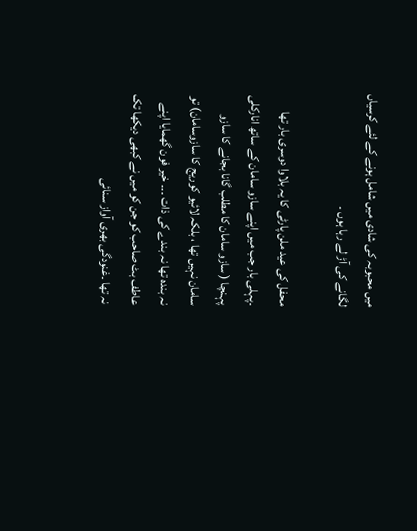میں محبوبہ کی شادی میں شامل ہونے کے لئے کرسیاں لگانے کی آڑ لے رہا ہوں ۔

محفل کی عید ملن پارٹی کا یہ بلاوا دوسری بار تھا ۔پہلی بار جب میں اپنے سازو سامان کے ساتھ انارکلی پہنچا ( سازو سامان کا مطلب گانا بجانے کا سازو سامان نہیں تھا ، بلکہ لائیو کوریج کا سازوسامان) تو نہ بندہ تھا نہ بندے کی ذات ۔۔۔ خیر فون گھمایا اپنے عاطف بٹ صاحب کو جن کو میں نے کبھی دیکھا تک نہ تھا ۔غنودگی بھری آواز سنائی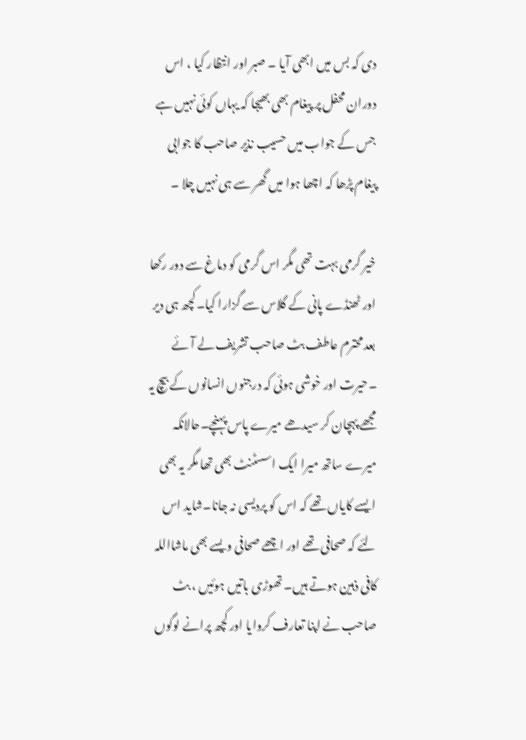دی کہ بس میں ابھی آیا ۔ صبر اور انتظار کیا ، اس دوران محفل پر پیغام بھی بھیجا کہ یہاں کوئی نہیں ہے جس کے جواب میں حسیب نذیر صاحب کا جوابی پیغام پڑھا کہ اچھا ہوا میں گھر سے ہی نہیں چلا ۔

خیر گرمی بہت تھی مگر اس گرمی کو دماغ سے دور رکھا اور ٹھنڈے پانی کے گلاس سے گزارا کیا۔کچھ ہی دیر بعد محترم عاطف بٹ صاحب تشریف لے آئے ۔حیرت اور خوشی ہوئی کہ درجنوں انسانوں کے بیچ یہ مجھے پہچان کر سیدھے میرے پاس پہنچے۔حالانکہ میرے ساتھ میرا ایک اسسٹنٹ بھی تھا مگر یہ بھی ایسے کایاں تھے کہ اس کو پردیسی نہ جانا۔شاید اس لئے کہ صحافی تھے اور اچھے صحافی ویسے بھی ماشااللہ کافی ذہین ہوتے ہیں۔ تھوڑی باتیں ہوئیں ، بٹ صاحب نے اپنا تعارف کروایا اور کچھ پرانے لوگوں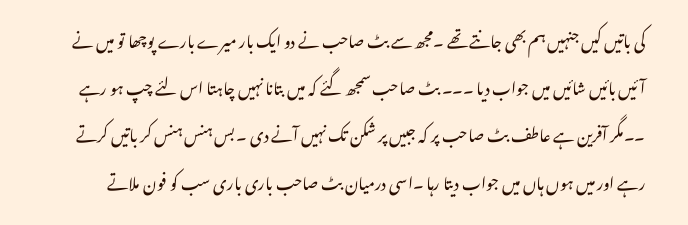کی باتیں کیں جنہیں ہم بھی جانتے تھے ۔مجھ سے بٹ صاحب نے دو ایک بار میرے بارے پوچھا تو میں نے آئیں بائیں شائیں میں جواب دیا ۔۔۔ بٹ صاحب سمجھ گئے کہ میں بتانا نہیں چاہتا اس لئے چپ ہو رہے ۔۔مگر آفرین ہے عاطف بٹ صاحب پر کہ جبیں پر شکن تک نہیں آنے دی ۔ بس ہنس ہنس کر باتیں کرتے رہے اور میں ہوں ہاں میں جواب دیتا رہا ۔اسی درمیان بٹ صاحب باری باری سب کو فون ملاتے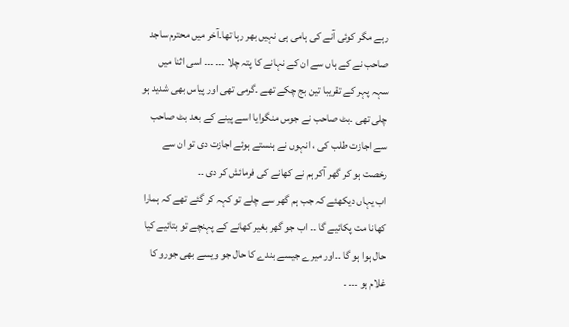رہے مگر کوئی آنے کی ہامی ہی نہیں بھر رہا تھا۔آخر میں محترم ساجد صاحب نے کے ہاں سے ان کے نہانے کا پتہ چلا ۔۔۔ ۔۔۔ اسی اثنا میں سہہ پہر کے تقریبا تین بج چکے تھے ۔گرمی تھی اور پیاس بھی شدید ہو چلی تھی ۔بٹ صاحب نے جوس منگوایا اسے پینے کے بعد بٹ صاحب سے اجازت طلب کی ، انہوں نے ہنستے ہوئے اجازت دی تو ان سے رخصت ہو کر گھر آکر ہم نے کھانے کی فرمائش کر دی ۔۔
اب یہاں دیکھئے کہ جب ہم گھر سے چلے تو کہہ کر گئے تھے کہ ہمارا کھانا مت پکائیے گا ۔۔ اب جو گھر بغیر کھانے کے پہنچے تو بتائیے کیا حال ہوا ہو گا ۔۔اور میرے جیسے بندے کا حال جو ویسے بھی جورو کا غلام ہو ۔۔۔ ۔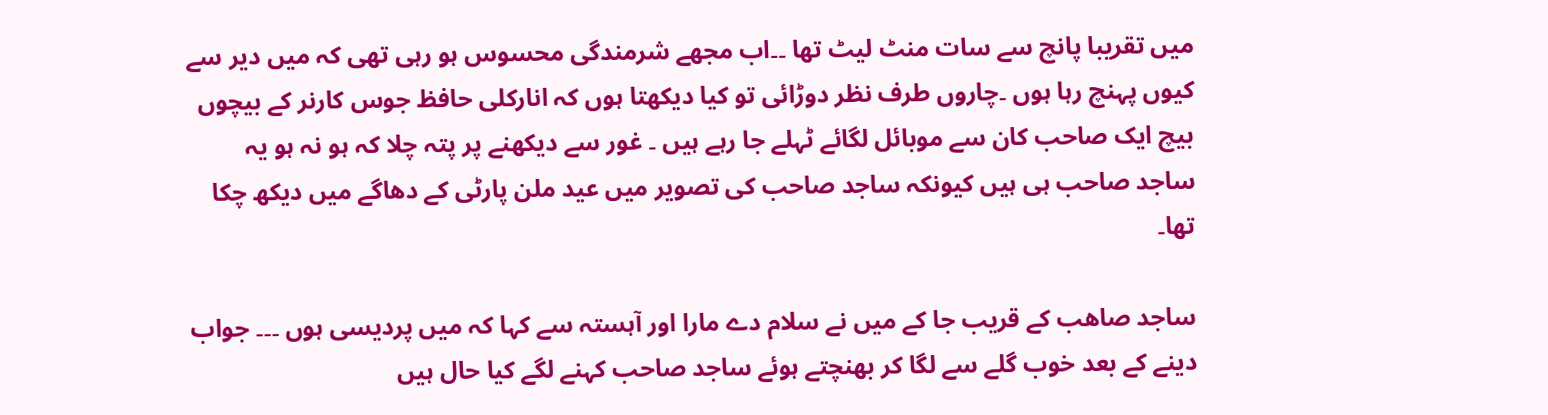میں تقریبا پانچ سے سات منٹ لیٹ تھا ۔۔اب مجھے شرمندگی محسوس ہو رہی تھی کہ میں دیر سے کیوں پہنچ رہا ہوں ۔چاروں طرف نظر دوڑائی تو کیا دیکھتا ہوں کہ انارکلی حافظ جوس کارنر کے بیچوں بیچ ایک صاحب کان سے موبائل لگائے ٹہلے جا رہے ہیں ۔ غور سے دیکھنے پر پتہ چلا کہ ہو نہ ہو یہ ساجد صاحب ہی ہیں کیونکہ ساجد صاحب کی تصویر میں عید ملن پارٹی کے دھاگے میں دیکھ چکا تھا۔

ساجد صاھب کے قریب جا کے میں نے سلام دے مارا اور آہستہ سے کہا کہ میں پردیسی ہوں ۔۔۔ جواب دینے کے بعد خوب گلے سے لگا کر بھنچتے ہوئے ساجد صاحب کہنے لگے کیا حال ہیں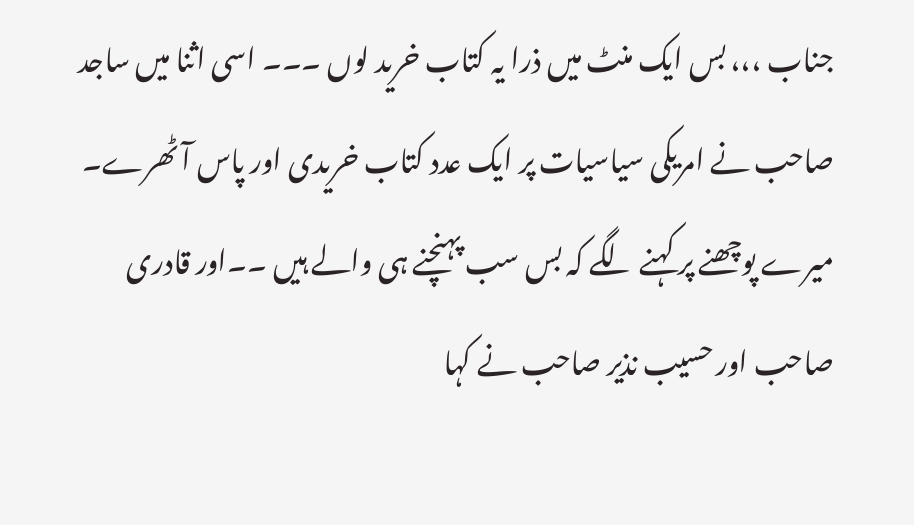جناب ،،، بس ایک منٹ میں ذرا یہ کتاب خرید لوں ۔۔۔ اسی اثنا میں ساجد صاحب نے امریکی سیاسیات پر ایک عدد کتاب خریدی اور پاس آ ٹھرے۔ میرے پوچھنے پر کہنے لگے کہ بس سب پہنچنے ہی والے ہیں ۔۔اور قادری صاحب اور حسیب نذیر صاحب نے کہا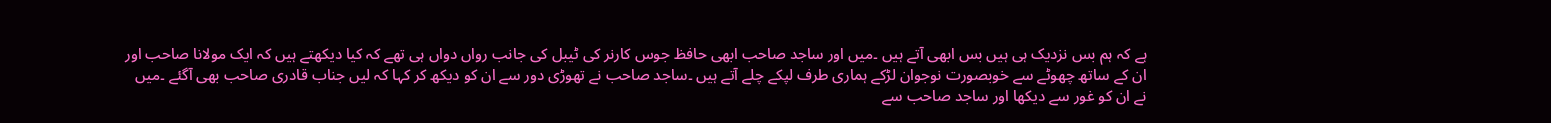ہے کہ ہم بس نزدیک ہی ہیں بس ابھی آتے ہیں ۔میں اور ساجد صاحب ابھی حافظ جوس کارنر کی ٹیبل کی جانب رواں دواں ہی تھے کہ کیا دیکھتے ہیں کہ ایک مولانا صاحب اور ان کے ساتھ چھوٹے سے خوبصورت نوجوان لڑکے ہماری طرف لپکے چلے آتے ہیں ۔ساجد صاحب نے تھوڑی دور سے ان کو دیکھ کر کہا کہ لیں جناب قادری صاحب بھی آگئے ۔میں نے ان کو غور سے دیکھا اور ساجد صاحب سے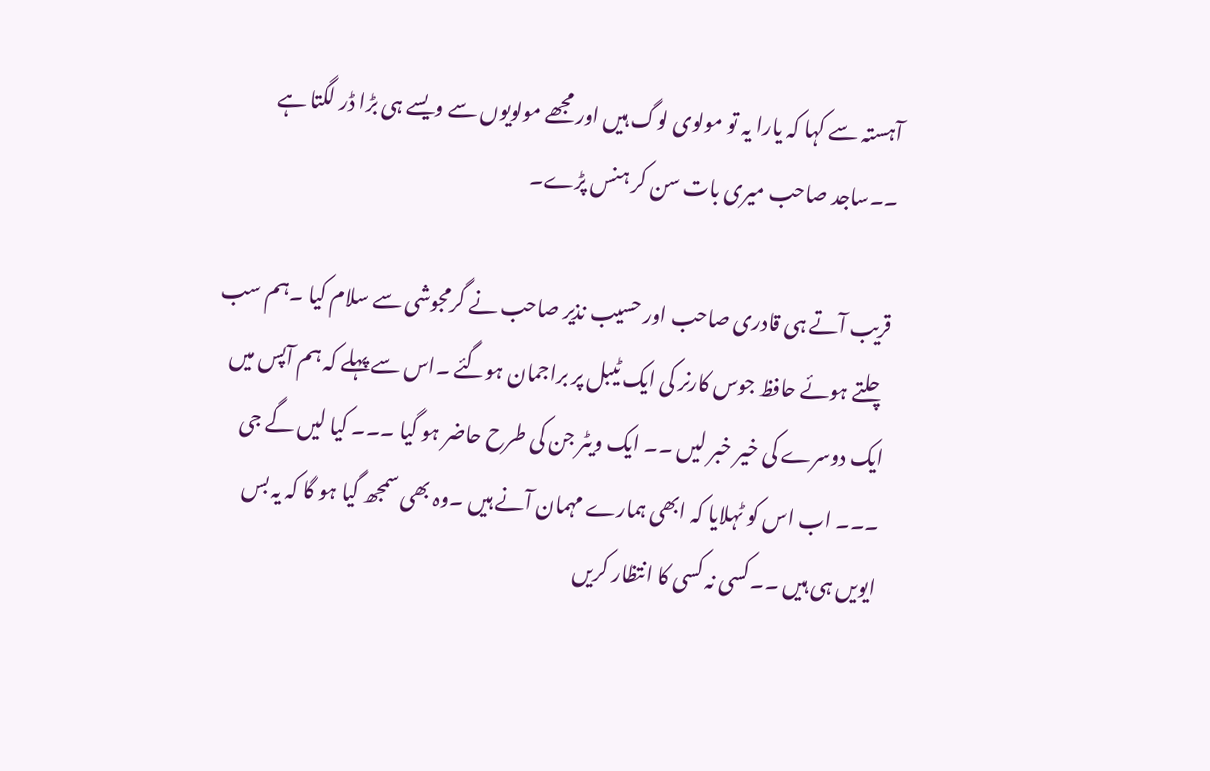آہستہ سے کہا کہ یارا یہ تو مولوی لوگ ہیں اور مجھے مولویوں سے ویسے ہی بڑا ڈر لگتا ہے ۔۔ساجد صاحب میری بات سن کر ہنس پڑے۔

قریب آتے ہی قادری صاحب اور حسیب نذیر صاحب نے گرمجوشی سے سلام کیا ۔ہم سب چلتے ہوئے حافظ جوس کارنر کی ایک ٹیبل پر براجمان ہوگئے ۔اس سے پہلے کہ ہم آپس میں ایک دوسرے کی خیر خبر لیں ۔۔ ایک ویٹر جن کی طرح حاضر ہو گیا ۔۔۔ کیا لیں گے جی ۔۔۔ اب اس کو ٹہلایا کہ ابھی ہمارے مہمان آنے ہیں ۔وہ بھی سمجھ گیا ہو گا کہ یہ بس ایویں ہی ہیں ۔۔کسی نہ کسی کا انتظار کریں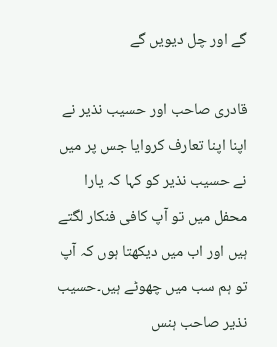گے اور چل دیویں گے

قادری صاحب اور حسیب نذیر نے اپنا اپنا تعارف کروایا جس پر میں نے حسیب نذیر کو کہا کہ یارا محفل میں تو آپ کافی فنکار لگتے ہیں اور اب میں دیکھتا ہوں کہ آپ تو ہم سب میں چھوٹے ہیں۔حسیب نذیر صاحب ہنس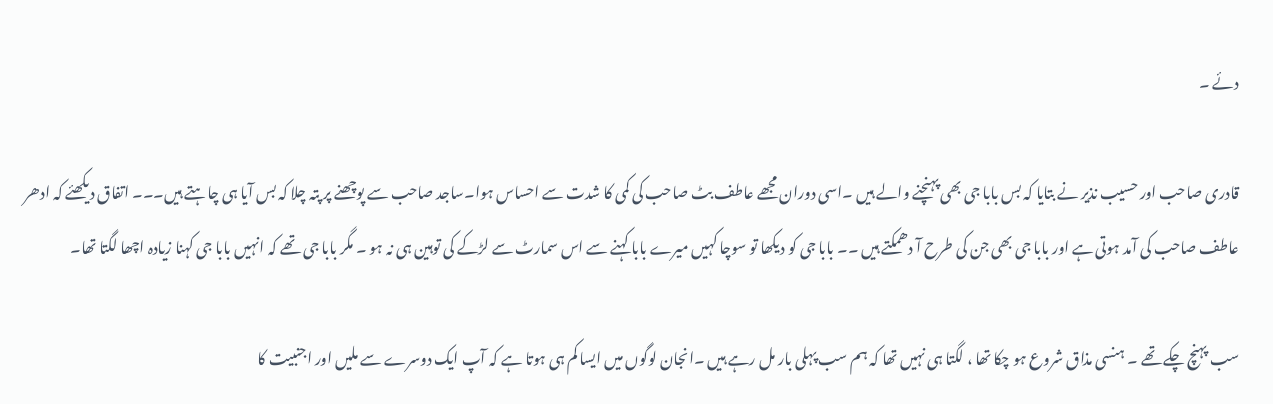دئے ۔

قادری صاحب اور حسیب نذیر نے بتایا کہ بس بابا جی بھی پہنچنے والے ہیں ۔اسی دوران مجھے عاطف بٹ صاحب کی کمی کا شدت سے احساس ہوا۔ساجد صاحب سے پوچھنے پر پتہ چلا کہ بس آیا ہی چاہتے ہیں۔۔۔ اتفاق دیکھئے کہ ادھر عاطف صاحب کی آمد ہوتی ہے اور بابا جی بھی جن کی طرح آ دھمکتے ہیں ۔۔ بابا جی کو دیکھا تو سوچا کہیں میرے بابا کہنے سے اس سمارٹ سے لڑکے کی توہین ہی نہ ہو ۔ مگر بابا جی تھے کہ انہیں بابا جی کہنا زیادہ اچھا لگتا تھا۔

سب پہنچ چکے تھے ۔ ہنسی مذاق شروع ہو چکا تھا ، لگتا ہی نہیں تھا کہ ہم سب پہلی بار مل رہے ہیں ۔انجان لوگوں میں ایسا کم ہی ہوتا ہے کہ آپ ایک دوسرے سے ملیں اور اجنبیت کا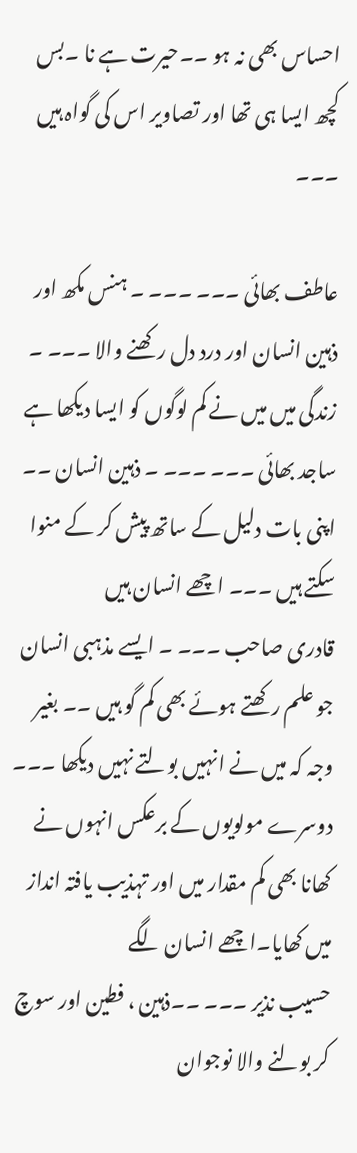احساس بھی نہ ہو ۔۔حیرت ہے نا ۔بس کچھ ایسا ہی تھا اور تصاویر اس کی گواہ ہیں ۔۔۔

عاطف بھائی ۔۔۔ ۔۔۔ ۔ ہنس مکھ اور ذہین انسان اور درد دل رکھنے والا ۔۔۔ ۔ زندگی میں میں نے کم لوگوں کو ایسا دیکھا ہے
ساجد بھائی ۔۔۔ ۔۔۔ ۔ ذہین انسان ۔۔ اپنی بات دلیل کے ساتھ پیش کر کے منوا سکتے ہیں ۔۔۔ اچھے انسان ہیں
قادری صاحب ۔۔۔ ۔ ایسے مذہبی انسان جو علم رکھتے ہوئے بھی کم گو ہیں ۔۔ بغیر وجہ کہ میں نے انہیں بولتے نہیں دیکھا ۔۔۔ دوسرے مولویوں کے برعکس انہوں نے کھانا بھی کم مقدار میں اور تہذیب یافتہ انداز میں کھایا۔اچھے انسان لگے
حسیب نذیر ۔۔۔ ۔۔ذہین ، فطین اور سوچ کر بولنے والا نوجوان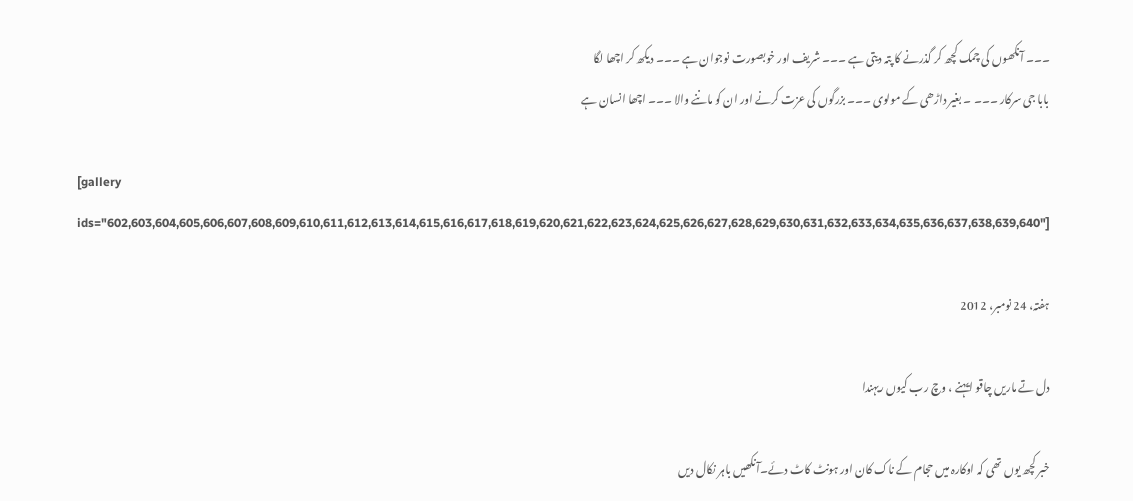۔۔۔ آنکھوں کی چمک کچھ کر گذرنے کا پتہ دیتی ہے ۔۔۔ شریف اور خوبصورت نوجوان ہے ۔۔۔ دیکھ کر اچھا لگا
بابا جی سرکار ۔۔۔ ۔ بغیر داڑھی کے مولوی ۔۔۔ بزرگوں کی عزت کرنے اور ان کو ماننے والا ۔۔۔ اچھا انسان ہے

[gallery ids="602,603,604,605,606,607,608,609,610,611,612,613,614,615,616,617,618,619,620,621,622,623,624,625,626,627,628,629,630,631,632,633,634,635,636,637,638,639,640"]

ہفتہ، 24 نومبر، 2012

دل تے ماریں چاقو ایہنے ، وچ رب کیوں ریہندا

خبر کچھ یوں تھی کہ اوکارہ میں حجام کے ناک کان اور ہونٹ کاٹ دئے۔آنکھیں باہر نکال دیں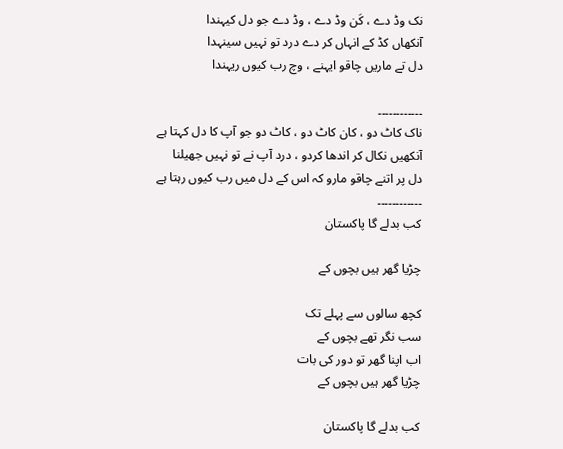نک وڈ دے ، کَن وڈ دے ، وڈ دے جو دل کیہندا
آنکھاں کڈ کے انہاں کر دے درد تو نہیں سینہدا
دل تے ماریں چاقو ایہنے ، وچ رب کیوں ریہندا

۔۔۔۔۔۔۔۔۔۔۔۔
ناک کاٹ دو ، کان کاٹ دو ، کاٹ دو جو آپ کا دل کہتا ہے
آنکھیں نکال کر اندھا کردو ، درد آپ نے تو نہیں جھیلنا
دل پر اتنے چاقو مارو کہ اس کے دل میں رب کیوں رہتا ہے
۔۔۔۔۔۔۔۔۔۔۔۔
کب بدلے گا پاکستان

چڑیا گھر ہیں بچوں کے

کچھ سالوں سے پہلے تک
سب نگر تھے بچوں کے
اب اپنا گھر تو دور کی بات
چڑیا گھر ہیں بچوں کے

کب بدلے گا پاکستان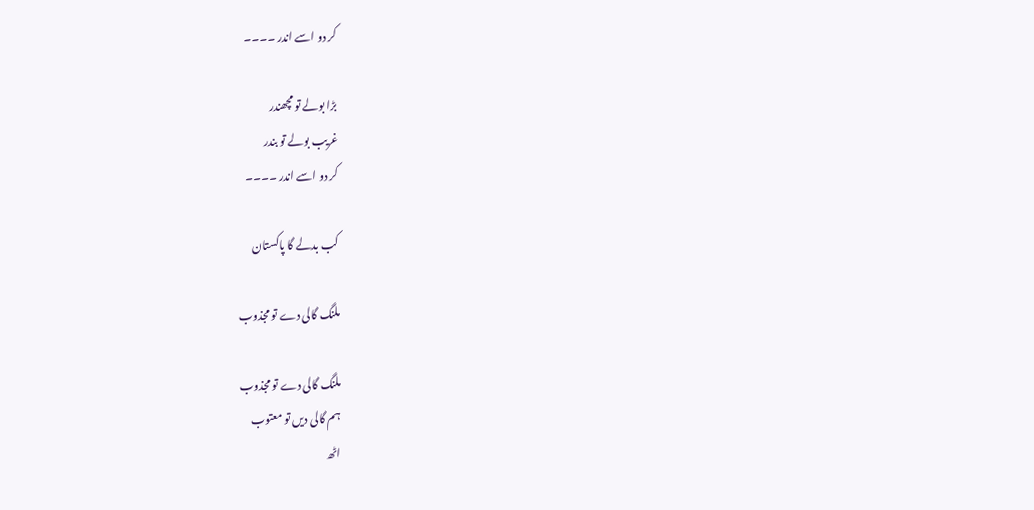کر دو اسے اندر ۔۔۔۔

بڑا بولے تو مچھندر
غریب بولے تو بندر
کر دو اسے اندر ۔۔۔۔

کب بدلے گا پاکستان

ملنگ گالی دے تو مجذوب

ملنگ گالی دے تو مجذوب
ہم گالی دیں تو معتوب
اٹھ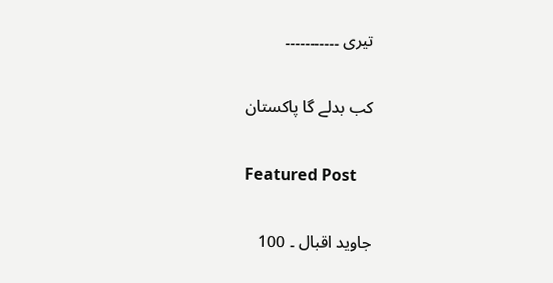تیری ۔۔۔۔۔۔۔۔۔۔۔

کب بدلے گا پاکستان

Featured Post

جاوید اقبال ۔ 100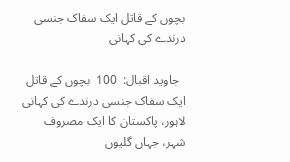بچوں کے قاتل ایک سفاک جنسی درندے کی کہانی

  جاوید اقبال:  100  بچوں کے قاتل ایک سفاک جنسی درندے کی کہانی لاہور، پاکستان کا ایک مصروف شہر، جہاں گلیوں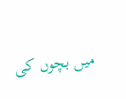میں بچوں کی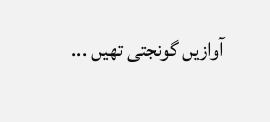آوازیں گونجتی تھیں ...